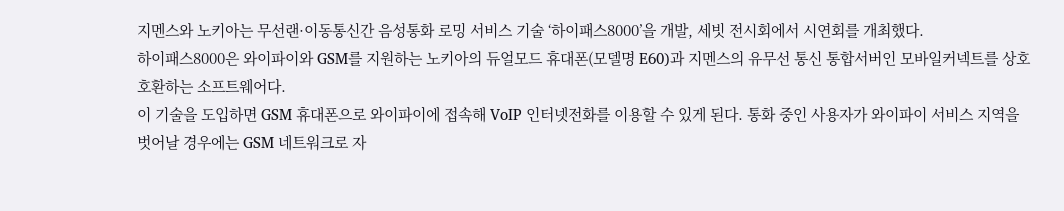지멘스와 노키아는 무선랜·이동통신간 음성통화 로밍 서비스 기술 ‘하이패스8000’을 개발, 세빗 전시회에서 시연회를 개최했다.
하이패스8000은 와이파이와 GSM를 지원하는 노키아의 듀얼모드 휴대폰(모델명 E60)과 지멘스의 유무선 통신 통합서버인 모바일커넥트를 상호 호환하는 소프트웨어다.
이 기술을 도입하면 GSM 휴대폰으로 와이파이에 접속해 VoIP 인터넷전화를 이용할 수 있게 된다. 통화 중인 사용자가 와이파이 서비스 지역을 벗어날 경우에는 GSM 네트워크로 자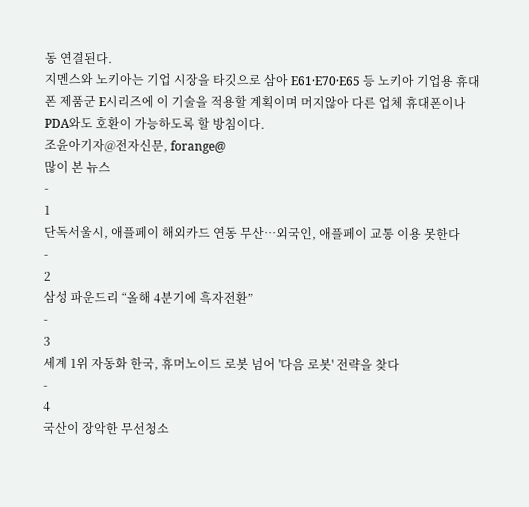동 연결된다.
지멘스와 노키아는 기업 시장을 타깃으로 삼아 E61·E70·E65 등 노키아 기업용 휴대폰 제품군 E시리즈에 이 기술을 적용할 계획이며 머지않아 다른 업체 휴대폰이나 PDA와도 호환이 가능하도록 할 방침이다.
조윤아기자@전자신문, forange@
많이 본 뉴스
-
1
단독서울시, 애플페이 해외카드 연동 무산…외국인, 애플페이 교통 이용 못한다
-
2
삼성 파운드리 “올해 4분기에 흑자전환”
-
3
세계 1위 자동화 한국, 휴머노이드 로봇 넘어 '다음 로봇' 전략을 찾다
-
4
국산이 장악한 무선청소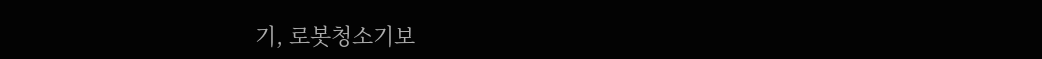기, 로봇청소기보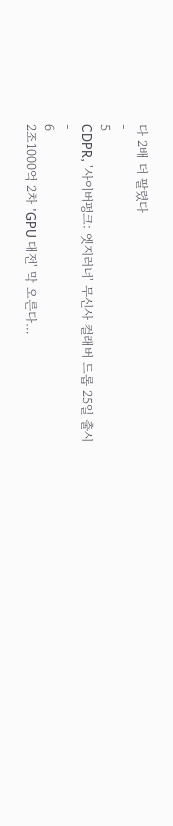다 2배 더 팔렸다
-
5
CDPR, '사이버펑크: 엣지러너' 무신사 컬래버 드롭 25일 출시
-
6
2조1000억 2차 'GPU 대전' 막 오른다…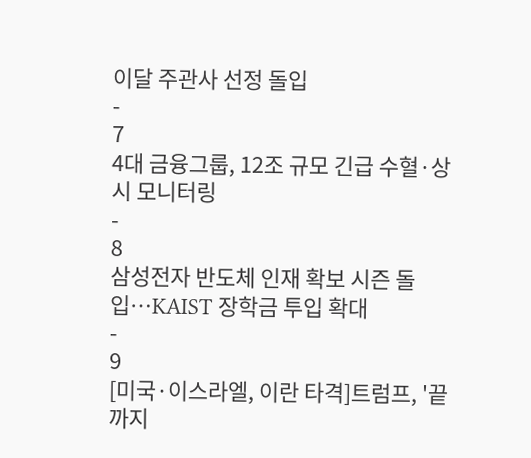이달 주관사 선정 돌입
-
7
4대 금융그룹, 12조 규모 긴급 수혈·상시 모니터링
-
8
삼성전자 반도체 인재 확보 시즌 돌입…KAIST 장학금 투입 확대
-
9
[미국·이스라엘, 이란 타격]트럼프, '끝까지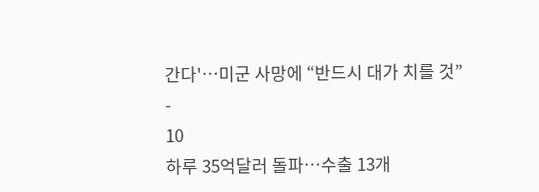간다'…미군 사망에 “반드시 대가 치를 것”
-
10
하루 35억달러 돌파…수출 13개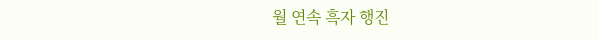월 연속 흑자 행진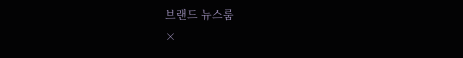브랜드 뉴스룸
×